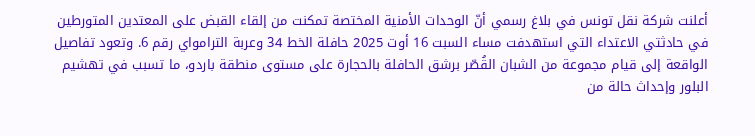أعلنت شركة نقل تونس في بلاغ رسمي أنّ الوحدات الأمنية المختصة تمكنت من إلقاء القبض على المعتدين المتورطين في حادثتي الاعتداء التي استهدفت مساء السبت 16 أوت 2025 حافلة الخط 34 وعربة الترامواي رقم 6. وتعود تفاصيل الواقعة إلى قيام مجموعة من الشبان القُصّر برشق الحافلة بالحجارة على مستوى منطقة باردو، ما تسبب في تهشيم البلور وإحداث حالة من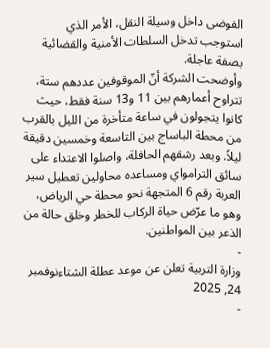الفوضى داخل وسيلة النقل، الأمر الذي استوجب تدخل السلطات الأمنية والقضائية بصفة عاجلة.
وأوضحت الشركة أنّ الموقوفين عددهم ستة، تتراوح أعمارهم بين 11 و13 سنة فقط، حيث كانوا يتجولون في ساعة متأخرة من الليل بالقرب من محطة الباساج بين التاسعة وخمسين دقيقة ليلاً. وبعد رشقهم الحافلة، واصلوا الاعتداء على سائق الترامواي ومساعده محاولين تعطيل سير العربة رقم 6 المتجهة نحو محطة حي الرياض، وهو ما عرّض حياة الركاب للخطر وخلق حالة من الذعر بين المواطنين.
-
وزارة التربية تعلن عن موعد عطلة الشتاءنوفمبر 24, 2025
-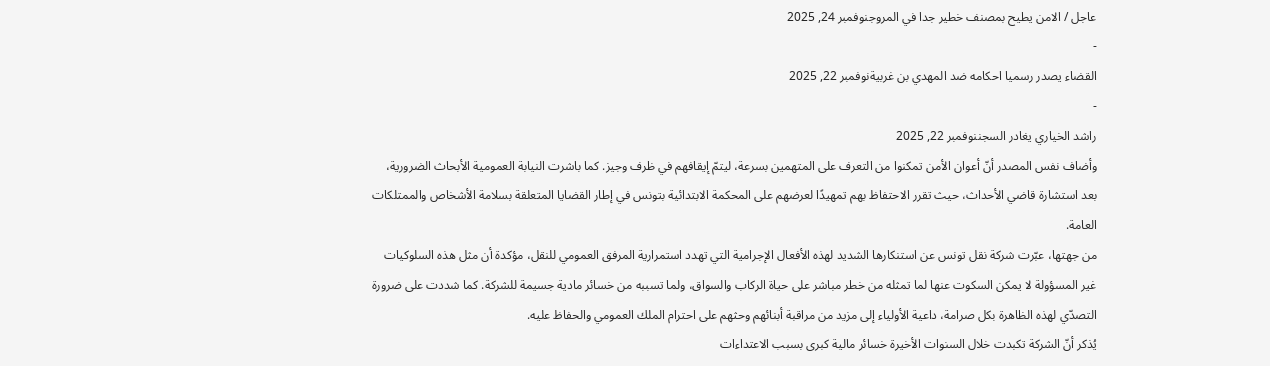عاجل / الامن يطيح بمصنف خطير جدا في المروجنوفمبر 24, 2025
-
القضاء يصدر رسميا احكامه ضد المهدي بن غربيةنوفمبر 22, 2025
-
راشد الخياري يغادر السجننوفمبر 22, 2025
وأضاف نفس المصدر أنّ أعوان الأمن تمكنوا من التعرف على المتهمين بسرعة، ليتمّ إيقافهم في ظرف وجيز. كما باشرت النيابة العمومية الأبحاث الضرورية، بعد استشارة قاضي الأحداث، حيث تقرر الاحتفاظ بهم تمهيدًا لعرضهم على المحكمة الابتدائية بتونس في إطار القضايا المتعلقة بسلامة الأشخاص والممتلكات العامة.
من جهتها، عبّرت شركة نقل تونس عن استنكارها الشديد لهذه الأفعال الإجرامية التي تهدد استمرارية المرفق العمومي للنقل، مؤكدة أن مثل هذه السلوكيات غير المسؤولة لا يمكن السكوت عنها لما تمثله من خطر مباشر على حياة الركاب والسواق، ولما تسببه من خسائر مادية جسيمة للشركة. كما شددت على ضرورة التصدّي لهذه الظاهرة بكل صرامة، داعية الأولياء إلى مزيد من مراقبة أبنائهم وحثهم على احترام الملك العمومي والحفاظ عليه.
يُذكر أنّ الشركة تكبدت خلال السنوات الأخيرة خسائر مالية كبرى بسبب الاعتداءات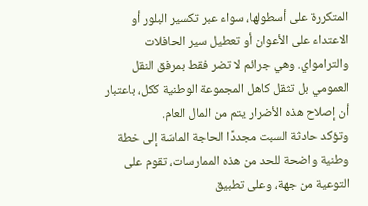المتكررة على أسطولها، سواء عبر تكسير البلور أو الاعتداء على الأعوان أو تعطيل سير الحافلات والترامواي. وهي جرائم لا تضر فقط بمرفق النقل العمومي بل تثقل كاهل المجموعة الوطنية ككل، باعتبار أن إصلاح هذه الأضرار يتم من المال العام.
وتؤكد حادثة السبت مجددًا الحاجة الماسّة إلى خطة وطنية واضحة للحد من هذه الممارسات، تقوم على التوعية من جهة، وعلى تطبيق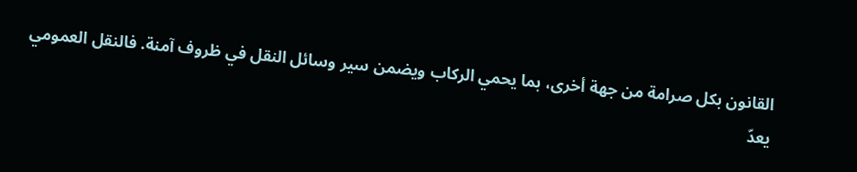القانون بكل صرامة من جهة أخرى، بما يحمي الركاب ويضمن سير وسائل النقل في ظروف آمنة. فالنقل العمومي يعدّ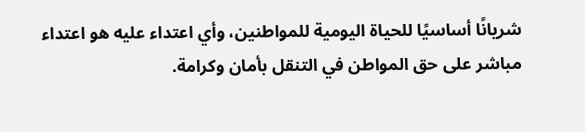شريانًا أساسيًا للحياة اليومية للمواطنين، وأي اعتداء عليه هو اعتداء مباشر على حق المواطن في التنقل بأمان وكرامة.